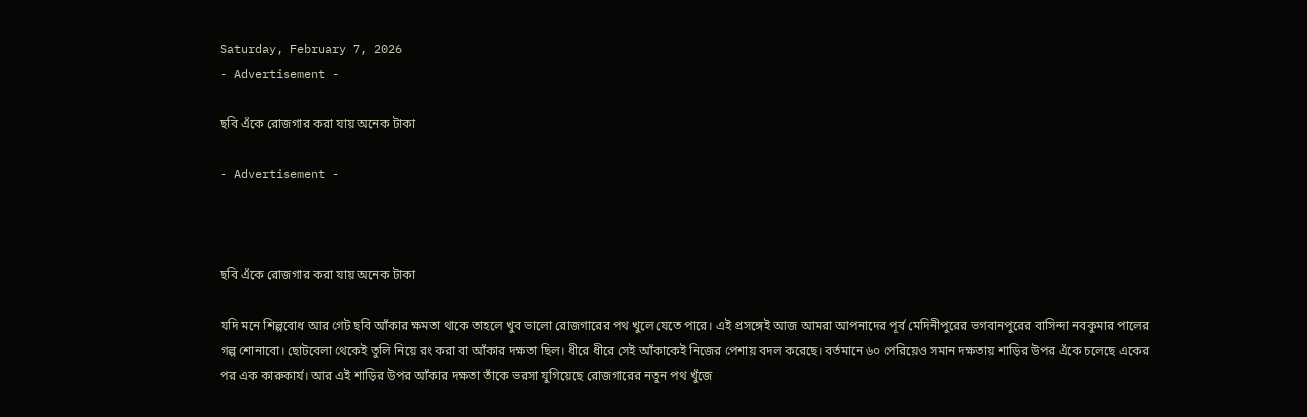Saturday, February 7, 2026
- Advertisement -

ছবি এঁকে রোজগার করা যায় অনেক টাকা

- Advertisement -



ছবি এঁকে রোজগার করা যায় অনেক টাকা

যদি মনে শিল্পবোধ আর গেট ছবি আঁকার ক্ষমতা থাকে তাহলে খুব ভালো রোজগারের পথ খুলে যেতে পারে। এই প্রসঙ্গেই আজ আমরা আপনাদের পূর্ব মেদিনীপুরের ভগবানপুরের বাসিন্দা নবকুমার পালের গল্প শোনাবো। ছোটবেলা থেকেই তুলি নিয়ে রং করা বা আঁকার দক্ষতা ছিল। ধীরে ধীরে সেই আঁকাকেই নিজের পেশায় বদল করেছে। বর্তমানে ৬০ পেরিয়েও সমান দক্ষতায় শাড়ির উপর এঁকে চলেছে একের পর এক কারুকার্য। আর এই শাড়ির উপর আঁকার দক্ষতা তাঁকে ভরসা যুগিয়েছে রোজগারের নতুন পথ খুঁজে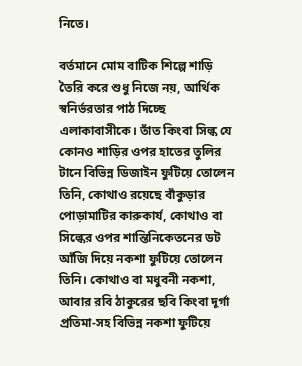নিতে।

বর্তমানে মোম বাটিক শিল্পে শাড়ি তৈরি করে শুধু নিজে নয়, আর্থিক স্বনির্ভরতার পাঠ দিচ্ছে এলাকাবাসীকে। তাঁত কিংবা সিল্ক যে কোনও শাড়ির ওপর হাতের তুলির টানে বিভিন্ন ডিজাইন ফুটিয়ে তোলেন তিনি, কোথাও রয়েছে বাঁকুড়ার পোড়ামাটির কারুকার্য, কোথাও বা সিল্কের ওপর শান্তিনিকেতনের ডট আঁজি দিয়ে নকশা ফুটিয়ে তোলেন তিনি। কোথাও বা মধুবনী নকশা, আবার রবি ঠাকুরের ছবি কিংবা দূর্গা প্রতিমা-সহ বিভিন্ন নকশা ফুটিয়ে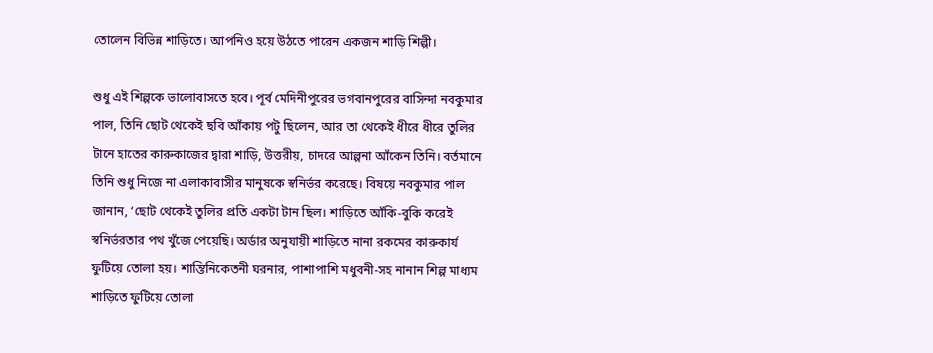তোলেন বিভিন্ন শাড়িতে। আপনিও হয়ে উঠতে পারেন একজন শাড়ি শিল্পী।

শুধু এই শিল্পকে ভালোবাসতে হবে। পূর্ব মেদিনীপুরের ভগবানপুরের বাসিন্দা নবকুমার পাল, তিনি ছোট থেকেই ছবি আঁকায় পটু ছিলেন, আর তা থেকেই ধীরে ধীরে তুলির টানে হাতের কারুকাজের দ্বারা শাড়ি, উত্তরীয়, চাদরে আল্পনা আঁকেন তিনি। বর্তমানে তিনি শুধু নিজে না এলাকাবাসীর মানুষকে স্বনির্ভর করেছে। বিষয়ে নবকুমার পাল জানান, ‘ছোট থেকেই তুলির প্রতি একটা টান ছিল। শাড়িতে আঁকি-বুকি করেই স্বনির্ভরতার পথ খুঁজে পেয়েছি। অর্ডার অনুযায়ী শাড়িতে নানা রকমের কারুকার্য ফুটিয়ে তোলা হয়। শান্তিনিকেতনী ঘরনার, পাশাপাশি মধুবনী-সহ নানান শিল্প মাধ্যম শাড়িতে ফুটিয়ে তোলা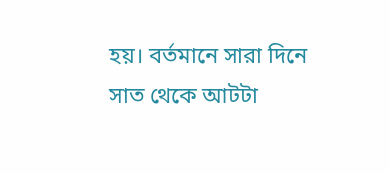হয়। বর্তমানে সারা দিনে সাত থেকে আটটা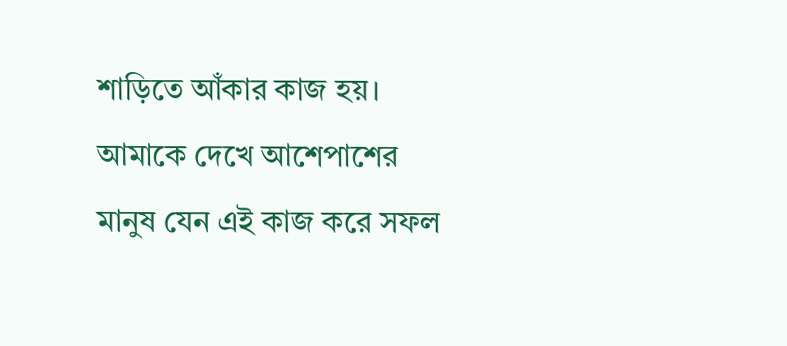শাড়িতে আঁকার কাজ হয়। আমাকে দেখে আশেপাশের মানুষ যেন এই কাজ করে সফল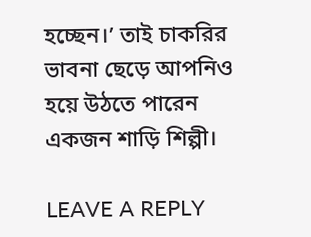হচ্ছেন।’ তাই চাকরির ভাবনা ছেড়ে আপনিও হয়ে উঠতে পারেন একজন শাড়ি শিল্পী।

LEAVE A REPLY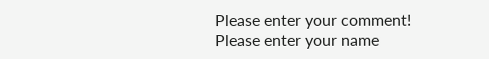Please enter your comment!
Please enter your name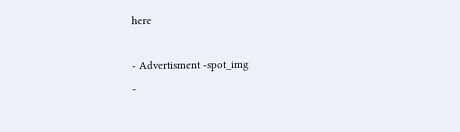here

- Advertisment -spot_img
-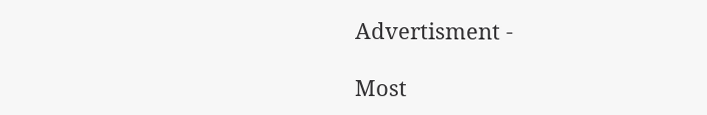Advertisment -

Most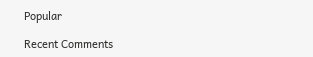Popular

Recent Comments